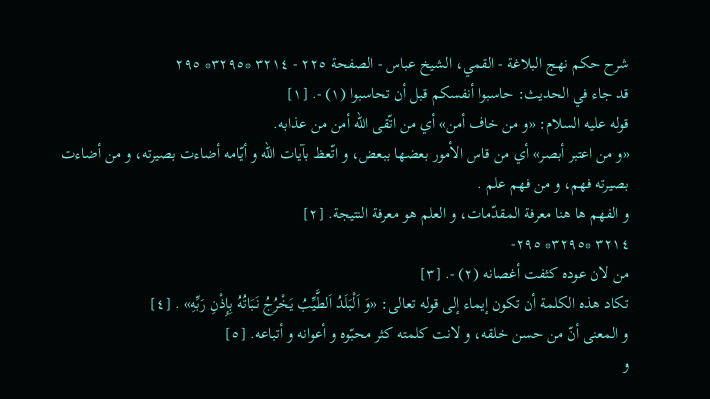شرح حكم نهج البلاغة - القمي، الشيخ عباس - الصفحة ٢٢٥ - ٣٢١٤ *٣٢٩٥* ٢٩٥
قد جاء في الحديث: حاسبوا أنفسكم قبل أن تحاسبوا (١) -. [١]
قوله عليه السلام: «و من خاف أمن» أي من اتّقى اللّه أمن من عذابه.
«و من اعتبر أبصر» أي من قاس الأمور بعضها ببعض، و اتّعظ بآيات اللّه و أيّامه أضاءت بصيرته، و من أضاءت بصيرته فهم، و من فهم علم .
و الفهم ها هنا معرفة المقدّمات، و العلم هو معرفة النتيجة. [٢]
٣٢١٤ *٣٢٩٥* ٢٩٥-
من لان عوده كثفت أغصانه (٢) -. [٣]
تكاد هذه الكلمة أن تكون إيماء إلى قوله تعالى: «وَ اَلْبَلَدُ اَلطَّيِّبُ يَخْرُجُ نَبَاتُهُ بِإِذْنِ رَبِّهِ» . [٤]
و المعنى أنّ من حسن خلقه، و لانت كلمته كثر محبّوه و أعوانه و أتباعه. [٥]
و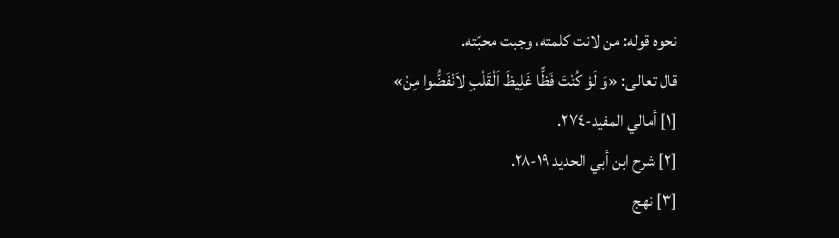نحوه قوله: من لانت كلمته، وجبت محبّته.
قال تعالى: «وَ لَوْ كُنْتَ فَظًّا غَلِيظَ اَلْقَلْبِ لاَنْفَضُّوا مِنْ»
[١] أمالي المفيد-٢٧٤.
[٢] شرح ابن أبي الحديد ١٩-٢٨.
[٣] نهج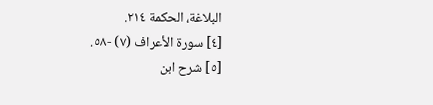البلاغة، الحكمة ٢١٤.
[٤] سورة الأعراف (٧) -٥٨.
[٥] شرح ابن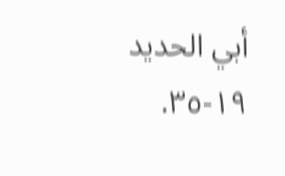أبي الحديد ١٩-٣٥.